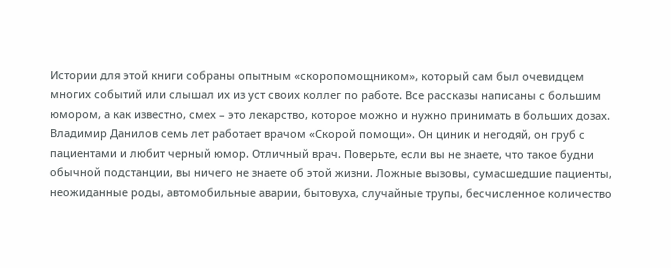Истории для этой книги собраны опытным «скоропомощником», который сам был очевидцем многих событий или слышал их из уст своих коллег по работе. Все рассказы написаны с большим юмором, а как известно, смех – это лекарство, которое можно и нужно принимать в больших дозах.
Владимир Данилов семь лет работает врачом «Скорой помощи». Он циник и негодяй, он груб с пациентами и любит черный юмор. Отличный врач. Поверьте, если вы не знаете, что такое будни обычной подстанции, вы ничего не знаете об этой жизни. Ложные вызовы, сумасшедшие пациенты, неожиданные роды, автомобильные аварии, бытовуха, случайные трупы, бесчисленное количество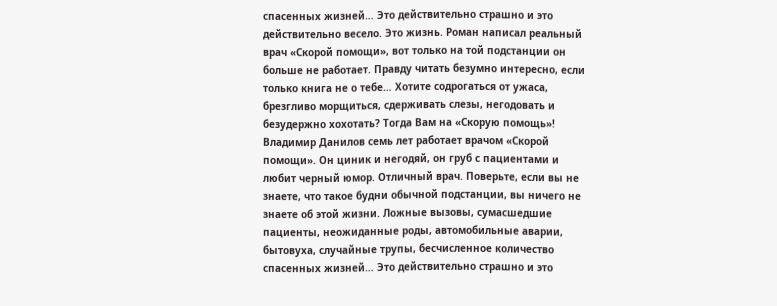спасенных жизней… Это действительно страшно и это действительно весело. Это жизнь. Роман написал реальный врач «Скорой помощи», вот только на той подстанции он больше не работает. Правду читать безумно интересно, если только книга не о тебе… Хотите содрогаться от ужаса, брезгливо морщиться, сдерживать слезы, негодовать и безудержно хохотать? Тогда Вам на «Скорую помощь»!
Владимир Данилов семь лет работает врачом «Скорой помощи». Он циник и негодяй, он груб с пациентами и любит черный юмор. Отличный врач. Поверьте, если вы не знаете, что такое будни обычной подстанции, вы ничего не знаете об этой жизни. Ложные вызовы, сумасшедшие пациенты, неожиданные роды, автомобильные аварии, бытовуха, случайные трупы, бесчисленное количество спасенных жизней… Это действительно страшно и это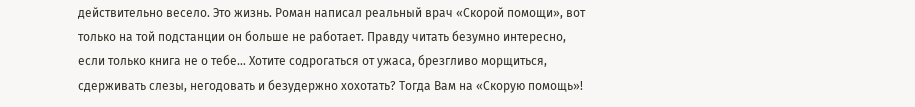действительно весело. Это жизнь. Роман написал реальный врач «Скорой помощи», вот только на той подстанции он больше не работает. Правду читать безумно интересно, если только книга не о тебе… Хотите содрогаться от ужаса, брезгливо морщиться, сдерживать слезы, негодовать и безудержно хохотать? Тогда Вам на «Скорую помощь»!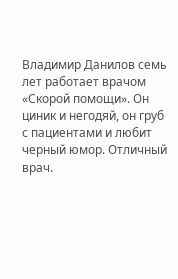Владимир Данилов семь лет работает врачом «Скорой помощи». Он циник и негодяй, он груб с пациентами и любит черный юмор. Отличный врач.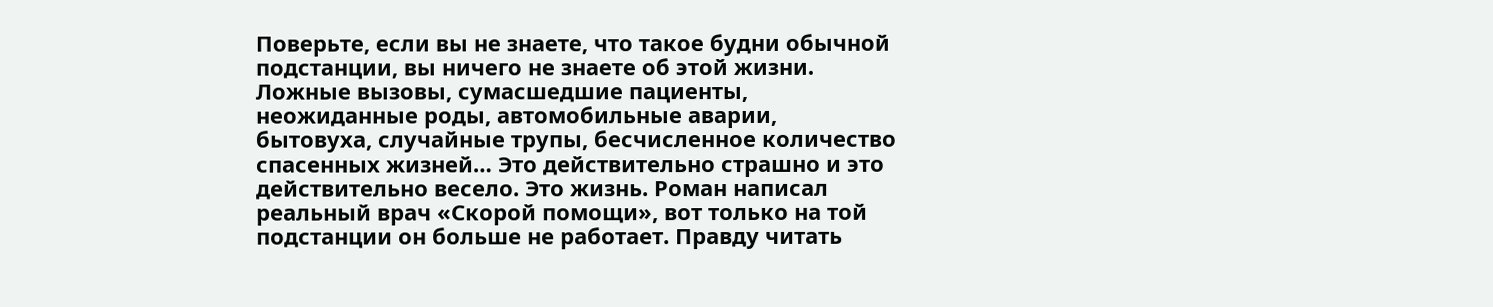Поверьте, если вы не знаете, что такое будни обычной подстанции, вы ничего не знаете об этой жизни. Ложные вызовы, сумасшедшие пациенты, неожиданные роды, автомобильные аварии, бытовуха, случайные трупы, бесчисленное количество спасенных жизней… Это действительно страшно и это действительно весело. Это жизнь. Роман написал реальный врач «Скорой помощи», вот только на той подстанции он больше не работает. Правду читать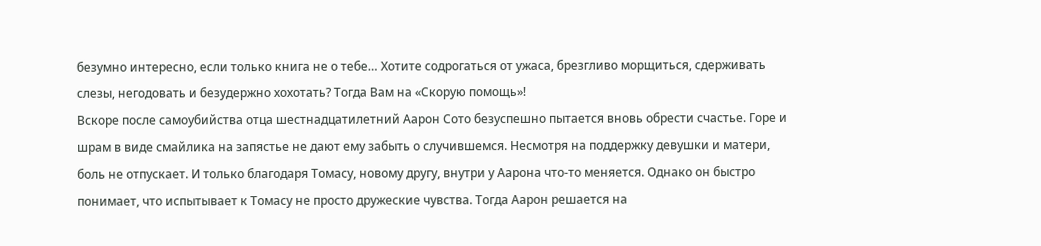безумно интересно, если только книга не о тебе… Хотите содрогаться от ужаса, брезгливо морщиться, сдерживать слезы, негодовать и безудержно хохотать? Тогда Вам на «Скорую помощь»!
Вскоре после самоубийства отца шестнадцатилетний Аарон Сото безуспешно пытается вновь обрести счастье. Горе и шрам в виде смайлика на запястье не дают ему забыть о случившемся. Несмотря на поддержку девушки и матери, боль не отпускает. И только благодаря Томасу, новому другу, внутри у Аарона что-то меняется. Однако он быстро понимает, что испытывает к Томасу не просто дружеские чувства. Тогда Аарон решается на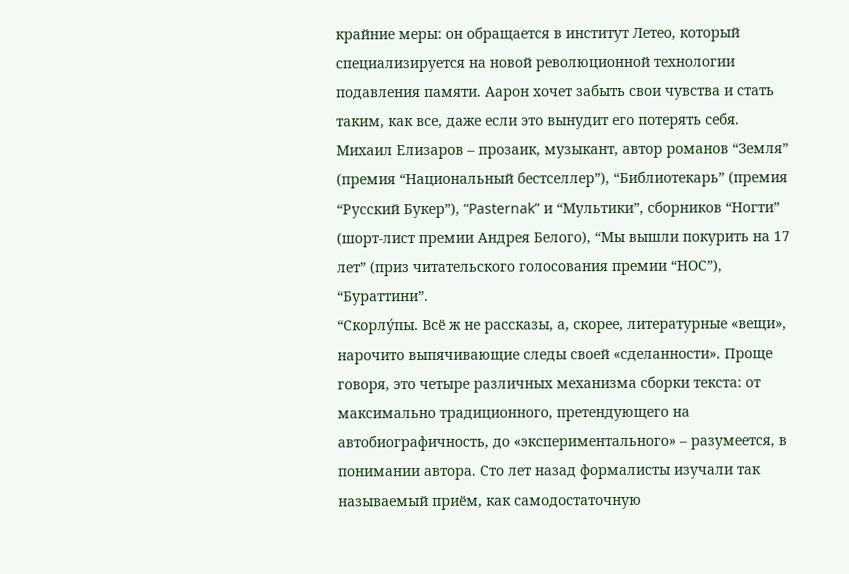крайние меры: он обращается в институт Летео, который специализируется на новой революционной технологии подавления памяти. Аарон хочет забыть свои чувства и стать таким, как все, даже если это вынудит его потерять себя.
Михаил Елизаров – прозаик, музыкант, автор романов “Земля” (премия “Национальный бестселлер”), “Библиотекарь” (премия “Русский Букер”), “Pasternak” и “Мультики”, сборников “Ногти” (шорт-лист премии Андрея Белого), “Мы вышли покурить на 17 лет” (приз читательского голосования премии “НОС”), “Бураттини”.
“Скорлу́пы. Всё ж не рассказы, а, скорее, литературные «вещи», нарочито выпячивающие следы своей «сделанности». Проще говоря, это четыре различных механизма сборки текста: от максимально традиционного, претендующего на автобиографичность, до «экспериментального» – разумеется, в понимании автора. Сто лет назад формалисты изучали так называемый приём, как самодостаточную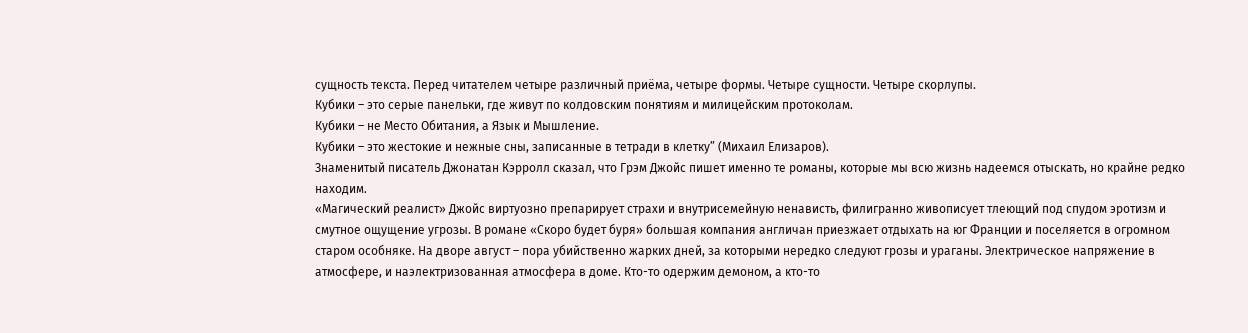сущность текста. Перед читателем четыре различный приёма, четыре формы. Четыре сущности. Четыре скорлупы.
Кубики – это серые панельки, где живут по колдовским понятиям и милицейским протоколам.
Кубики – не Место Обитания, а Язык и Мышление.
Кубики – это жестокие и нежные сны, записанные в тетради в клетку” (Михаил Елизаров).
Знаменитый писатель Джонатан Кэрролл сказал, что Грэм Джойс пишет именно те романы, которые мы всю жизнь надеемся отыскать, но крайне редко находим.
«Магический реалист» Джойс виртуозно препарирует страхи и внутрисемейную ненависть, филигранно живописует тлеющий под спудом эротизм и смутное ощущение угрозы. В романе «Скоро будет буря» большая компания англичан приезжает отдыхать на юг Франции и поселяется в огромном старом особняке. На дворе август – пора убийственно жарких дней, за которыми нередко следуют грозы и ураганы. Электрическое напряжение в атмосфере, и наэлектризованная атмосфера в доме. Кто-то одержим демоном, а кто-то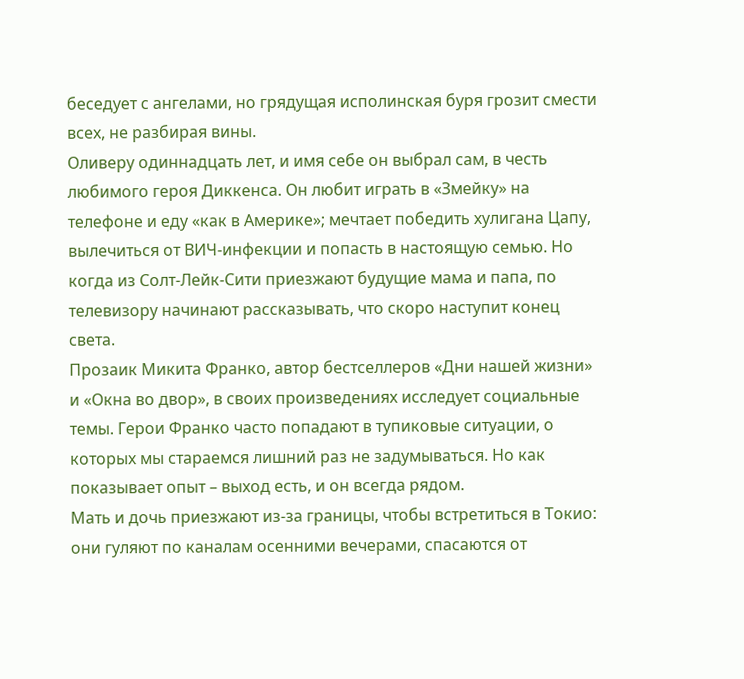беседует с ангелами, но грядущая исполинская буря грозит смести всех, не разбирая вины.
Оливеру одиннадцать лет, и имя себе он выбрал сам, в честь любимого героя Диккенса. Он любит играть в «Змейку» на телефоне и еду «как в Америке»; мечтает победить хулигана Цапу, вылечиться от ВИЧ-инфекции и попасть в настоящую семью. Но когда из Солт-Лейк-Сити приезжают будущие мама и папа, по телевизору начинают рассказывать, что скоро наступит конец света.
Прозаик Микита Франко, автор бестселлеров «Дни нашей жизни» и «Окна во двор», в своих произведениях исследует социальные темы. Герои Франко часто попадают в тупиковые ситуации, о которых мы стараемся лишний раз не задумываться. Но как показывает опыт – выход есть, и он всегда рядом.
Мать и дочь приезжают из-за границы, чтобы встретиться в Токио: они гуляют по каналам осенними вечерами, спасаются от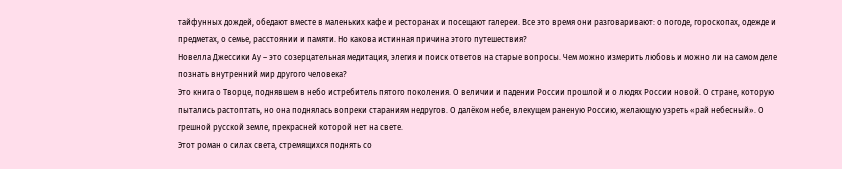тайфунных дождей, обедают вместе в маленьких кафе и ресторанах и посещают галереи. Все это время они разговаривают: о погоде, гороскопах, одежде и предметах, о семье, расстоянии и памяти. Но какова истинная причина этого путешествия?
Новелла Джессики Ау – это созерцательная медитация, элегия и поиск ответов на старые вопросы. Чем можно измерить любовь и можно ли на самом деле познать внутренний мир другого человека?
Это книга о Творце, поднявшем в небо истребитель пятого поколения. О величии и падении России прошлой и о людях России новой. О стране, которую пытались растоптать, но она поднялась вопреки стараниям недругов. О далёком небе, влекущем раненую Россию, желающую узреть «рай небесный». О грешной русской земле, прекрасней которой нет на свете.
Этот роман о силах света, стремящихся поднять со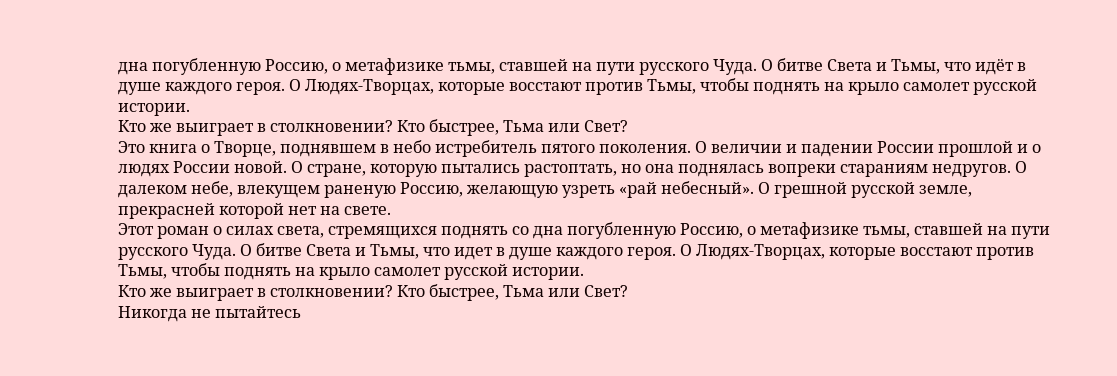дна погубленную Россию, о метафизике тьмы, ставшей на пути русского Чуда. О битве Света и Тьмы, что идёт в душе каждого героя. О Людях-Творцах, которые восстают против Тьмы, чтобы поднять на крыло самолет русской истории.
Кто же выиграет в столкновении? Кто быстрее, Тьма или Свет?
Это книга о Творце, поднявшем в небо истребитель пятого поколения. О величии и падении России прошлой и о людях России новой. О стране, которую пытались растоптать, но она поднялась вопреки стараниям недругов. О далеком небе, влекущем раненую Россию, желающую узреть «рай небесный». О грешной русской земле, прекрасней которой нет на свете.
Этот роман о силах света, стремящихся поднять со дна погубленную Россию, о метафизике тьмы, ставшей на пути русского Чуда. О битве Света и Тьмы, что идет в душе каждого героя. О Людях-Творцах, которые восстают против Тьмы, чтобы поднять на крыло самолет русской истории.
Кто же выиграет в столкновении? Кто быстрее, Тьма или Свет?
Никогда не пытайтесь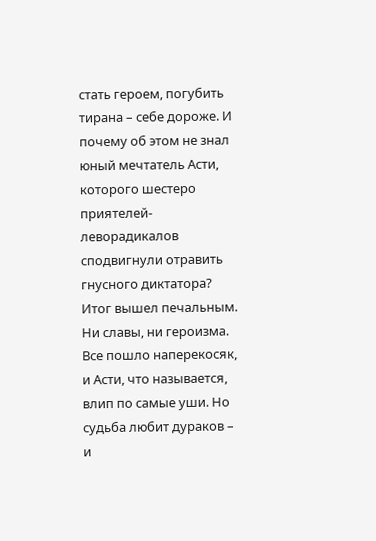стать героем, погубить тирана – себе дороже. И почему об этом не знал юный мечтатель Асти, которого шестеро приятелей-леворадикалов сподвигнули отравить гнусного диктатора? Итог вышел печальным. Ни славы, ни героизма.
Все пошло наперекосяк, и Асти, что называется, влип по самые уши. Но судьба любит дураков – и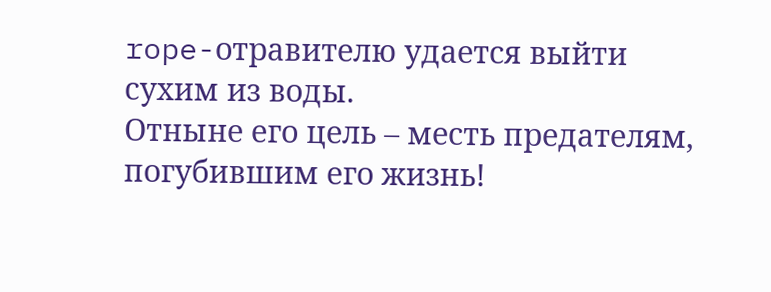rope-отравителю удается выйти сухим из воды.
Отныне его цель – месть предателям, погубившим его жизнь!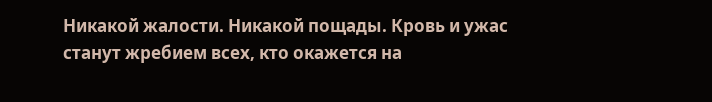Никакой жалости. Никакой пощады. Кровь и ужас станут жребием всех, кто окажется на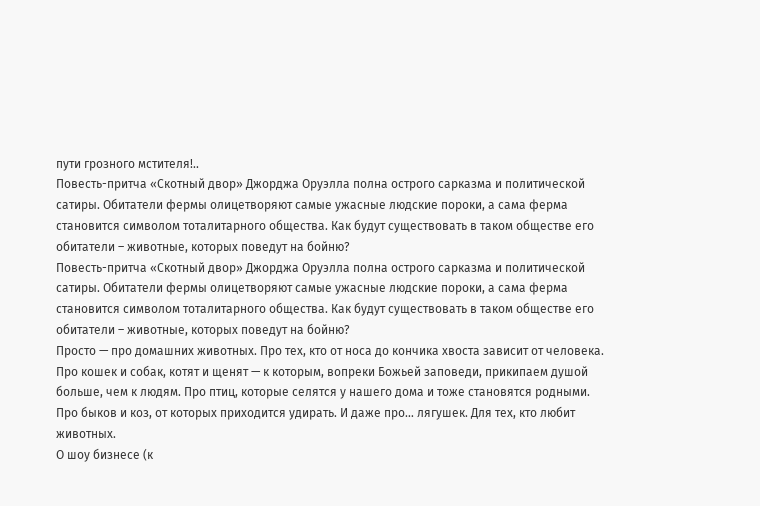пути грозного мстителя!..
Повесть-притча «Скотный двор» Джорджа Оруэлла полна острого сарказма и политической сатиры. Обитатели фермы олицетворяют самые ужасные людские пороки, а сама ферма становится символом тоталитарного общества. Как будут существовать в таком обществе его обитатели – животные, которых поведут на бойню?
Повесть-притча «Скотный двор» Джорджа Оруэлла полна острого сарказма и политической сатиры. Обитатели фермы олицетворяют самые ужасные людские пороки, а сама ферма становится символом тоталитарного общества. Как будут существовать в таком обществе его обитатели – животные, которых поведут на бойню?
Просто — про домашних животных. Про тех, кто от носа до кончика хвоста зависит от человека. Про кошек и собак, котят и щенят — к которым, вопреки Божьей заповеди, прикипаем душой больше, чем к людям. Про птиц, которые селятся у нашего дома и тоже становятся родными. Про быков и коз, от которых приходится удирать. И даже про… лягушек. Для тех, кто любит животных.
О шоу бизнесе (к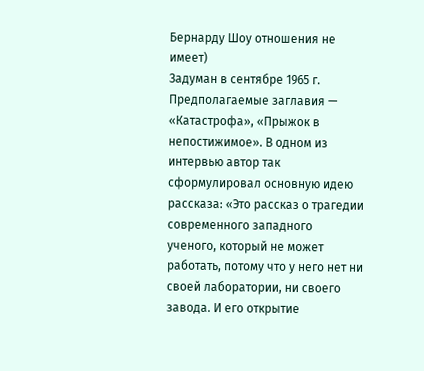Бернарду Шоу отношения не имеет)
Задуман в сентябре 1965 г. Предполагаемые заглавия — «Катастрофа», «Прыжок в непостижимое». В одном из интервью автор так сформулировал основную идею рассказа: «Это рассказ о трагедии современного западного ученого, который не может работать, потому что у него нет ни своей лаборатории, ни своего завода. И его открытие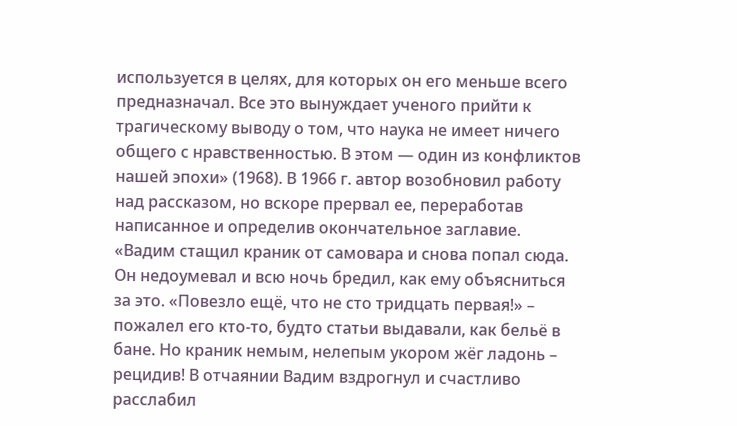используется в целях, для которых он его меньше всего предназначал. Все это вынуждает ученого прийти к трагическому выводу о том, что наука не имеет ничего общего с нравственностью. В этом — один из конфликтов нашей эпохи» (1968). В 1966 г. автор возобновил работу над рассказом, но вскоре прервал ее, переработав написанное и определив окончательное заглавие.
«Вадим стащил краник от самовара и снова попал сюда. Он недоумевал и всю ночь бредил, как ему объясниться за это. «Повезло ещё, что не сто тридцать первая!» – пожалел его кто-то, будто статьи выдавали, как бельё в бане. Но краник немым, нелепым укором жёг ладонь – рецидив! В отчаянии Вадим вздрогнул и счастливо расслабил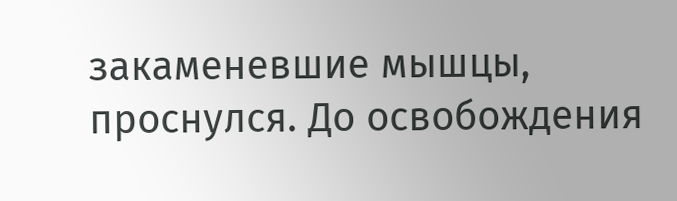закаменевшие мышцы, проснулся. До освобождения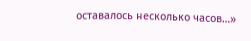оставалось несколько часов…»